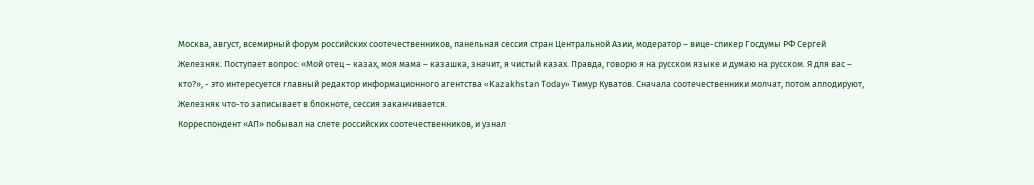Москва, август, всемирный форум российских соотечественников, панельная сессия стран Центральной Азии, модератор – вице-спикер Госдумы РФ Сергей Железняк. Поступает вопрос: «Мой отец – казах, моя мама – казашка, значит, я чистый казах. Правда, говорю я на русском языке и думаю на русском. Я для вас – кто?», - это интересуется главный редактор информационного агентства «Kazakhstan Today» Тимур Куватов. Сначала соотечественники молчат, потом аплодируют, Железняк что-то записывает в блокноте, сессия заканчивается.
Корреспондент «АП» побывал на слете российских соотечественников, и узнал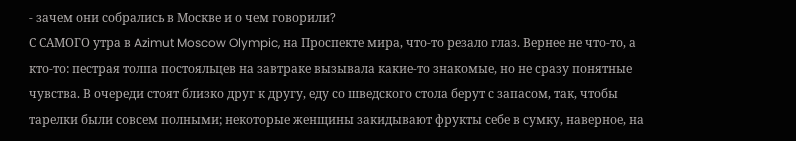- зачем они собрались в Москве и о чем говорили?
С САМОГО утра в Azimut Moscow Olympic, на Проспекте мира, что-то резало глаз. Вернее не что-то, а кто-то: пестрая толпа постояльцев на завтраке вызывала какие-то знакомые, но не сразу понятные чувства. В очереди стоят близко друг к другу, еду со шведского стола берут с запасом, так, чтобы тарелки были совсем полными; некоторые женщины закидывают фрукты себе в сумку, наверное, на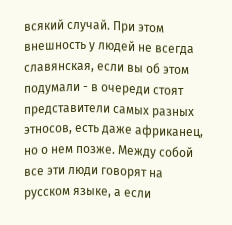всякий случай. При этом внешность у людей не всегда славянская, если вы об этом подумали - в очереди стоят представители самых разных этносов, есть даже африканец, но о нем позже. Между собой все эти люди говорят на русском языке, а если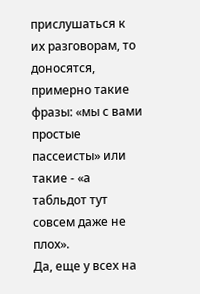прислушаться к их разговорам, то доносятся, примерно такие фразы: «мы с вами простые пассеисты» или такие - «а табльдот тут совсем даже не плох».
Да, еще у всех на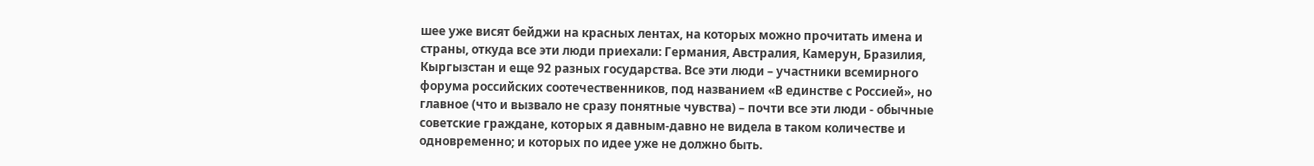шее уже висят бейджи на красных лентах, на которых можно прочитать имена и страны, откуда все эти люди приехали: Германия, Австралия, Камерун, Бразилия, Кыргызстан и еще 92 разных государства. Все эти люди – участники всемирного форума российских соотечественников, под названием «В единстве с Россией», но главное (что и вызвало не сразу понятные чувства) – почти все эти люди - обычные советские граждане, которых я давным-давно не видела в таком количестве и одновременно; и которых по идее уже не должно быть.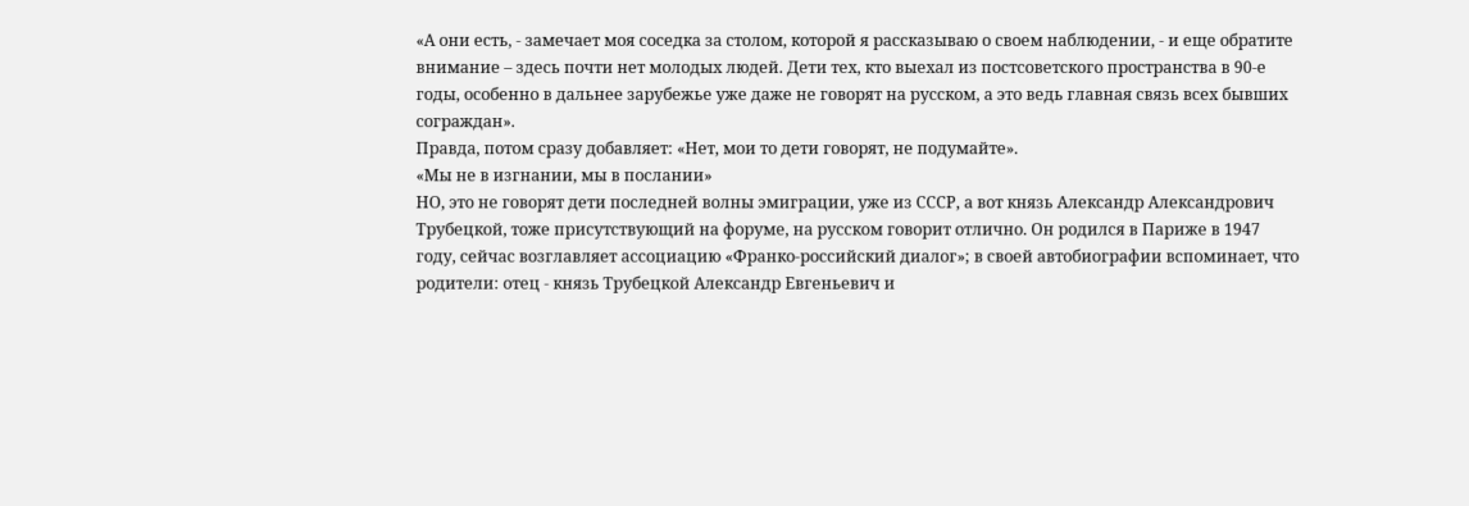«А они есть, - замечает моя соседка за столом, которой я рассказываю о своем наблюдении, - и еще обратите внимание – здесь почти нет молодых людей. Дети тех, кто выехал из постсоветского пространства в 90-е годы, особенно в дальнее зарубежье уже даже не говорят на русском, а это ведь главная связь всех бывших сограждан».
Правда, потом сразу добавляет: «Нет, мои то дети говорят, не подумайте».
«Мы не в изгнании, мы в послании»
НО, это не говорят дети последней волны эмиграции, уже из СССР, а вот князь Александр Александрович Трубецкой, тоже присутствующий на форуме, на русском говорит отлично. Он родился в Париже в 1947 году, сейчас возглавляет ассоциацию «Франко-российский диалог»; в своей автобиографии вспоминает, что родители: отец - князь Трубецкой Александр Евгеньевич и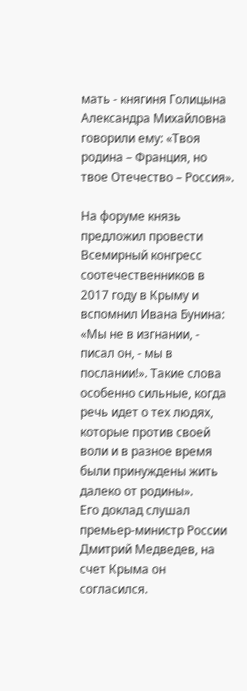мать - княгиня Голицына Александра Михайловна говорили ему: «Твоя родина – Франция, но твое Отечество – Россия».

На форуме князь предложил провести Всемирный конгресс соотечественников в 2017 году в Крыму и вспомнил Ивана Бунина:
«Мы не в изгнании, - писал он, - мы в послании!». Такие слова особенно сильные, когда речь идет о тех людях, которые против своей воли и в разное время были принуждены жить далеко от родины».
Его доклад слушал премьер-министр России Дмитрий Медведев, на счет Крыма он согласился.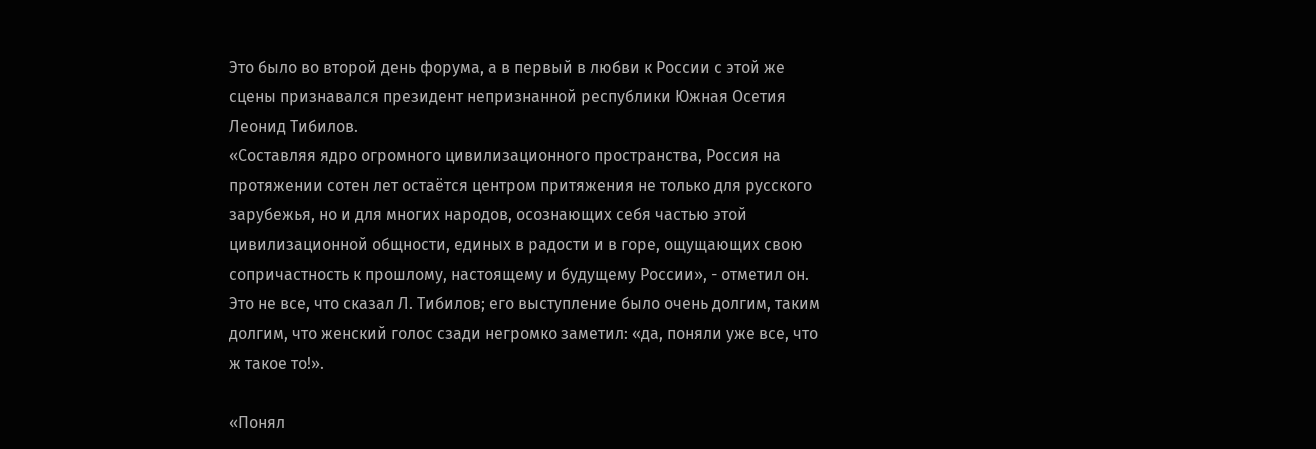Это было во второй день форума, а в первый в любви к России с этой же сцены признавался президент непризнанной республики Южная Осетия Леонид Тибилов.
«Составляя ядро огромного цивилизационного пространства, Россия на протяжении сотен лет остаётся центром притяжения не только для русского зарубежья, но и для многих народов, осознающих себя частью этой цивилизационной общности, единых в радости и в горе, ощущающих свою сопричастность к прошлому, настоящему и будущему России», - отметил он.
Это не все, что сказал Л. Тибилов; его выступление было очень долгим, таким долгим, что женский голос сзади негромко заметил: «да, поняли уже все, что ж такое то!».

«Понял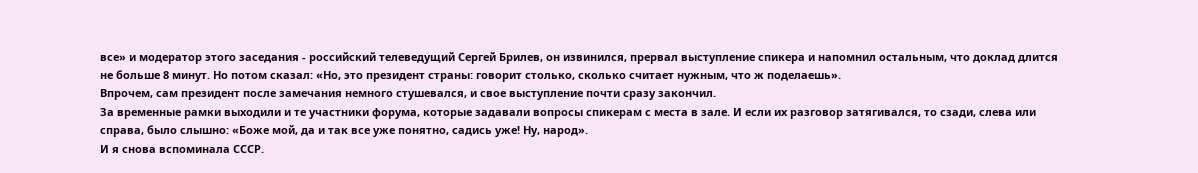все» и модератор этого заседания - российский телеведущий Сергей Брилев, он извинился, прервал выступление спикера и напомнил остальным, что доклад длится не больше 8 минут. Но потом сказал: «Но, это президент страны: говорит столько, сколько считает нужным, что ж поделаешь».
Впрочем, сам президент после замечания немного стушевался, и свое выступление почти сразу закончил.
За временные рамки выходили и те участники форума, которые задавали вопросы спикерам с места в зале. И если их разговор затягивался, то сзади, слева или справа, было слышно: «Боже мой, да и так все уже понятно, садись уже! Ну, народ».
И я снова вспоминала СССР.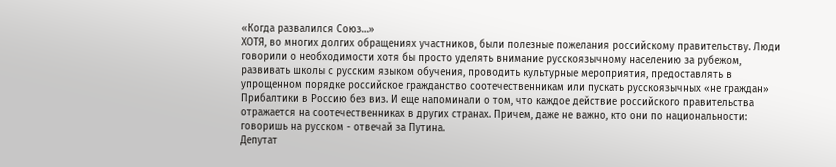«Когда развалился Союз…»
ХОТЯ, во многих долгих обращениях участников, были полезные пожелания российскому правительству. Люди говорили о необходимости хотя бы просто уделять внимание русскоязычному населению за рубежом, развивать школы с русским языком обучения, проводить культурные мероприятия, предоставлять в упрощенном порядке российское гражданство соотечественникам или пускать русскоязычных «не граждан» Прибалтики в Россию без виз. И еще напоминали о том, что каждое действие российского правительства отражается на соотечественниках в других странах. Причем, даже не важно, кто они по национальности: говоришь на русском - отвечай за Путина.
Депутат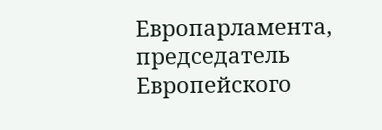Европарламента, председатель Европейского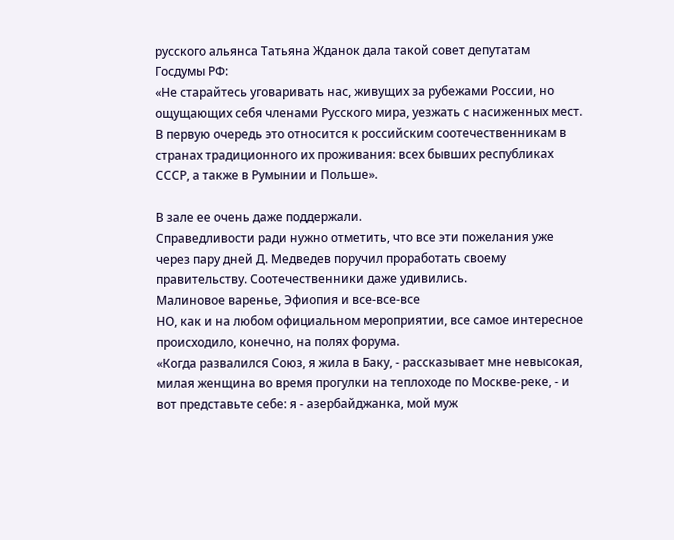русского альянса Татьяна Жданок дала такой совет депутатам Госдумы РФ:
«Не старайтесь уговаривать нас, живущих за рубежами России, но ощущающих себя членами Русского мира, уезжать с насиженных мест. В первую очередь это относится к российским соотечественникам в странах традиционного их проживания: всех бывших республиках СССР, а также в Румынии и Польше».

В зале ее очень даже поддержали.
Справедливости ради нужно отметить, что все эти пожелания уже через пару дней Д. Медведев поручил проработать своему правительству. Соотечественники даже удивились.
Малиновое варенье, Эфиопия и все-все-все
НО, как и на любом официальном мероприятии, все самое интересное происходило, конечно, на полях форума.
«Когда развалился Союз, я жила в Баку, - рассказывает мне невысокая, милая женщина во время прогулки на теплоходе по Москве-реке, - и вот представьте себе: я - азербайджанка, мой муж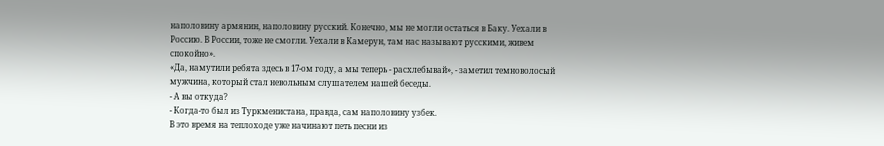наполовину армянин, наполовину русский. Конечно, мы не могли остаться в Баку. Уехали в Россию. В России, тоже не смогли. Уехали в Камерун, там нас называют русскими, живем спокойно».
«Да, намутили ребята здесь в 17-ом году, а мы теперь - расхлебывай», - заметил темноволосый мужчина, который стал невольным слушателем нашей беседы.
- А вы откуда?
- Когда-то был из Туркменистана, правда, сам наполовину узбек.
В это время на теплоходе уже начинают петь песни из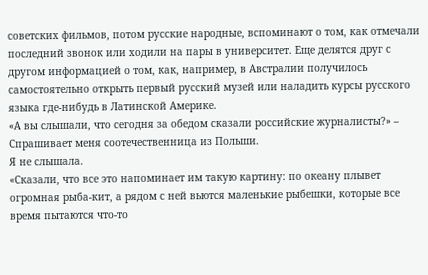советских фильмов, потом русские народные, вспоминают о том, как отмечали последний звонок или ходили на пары в университет. Еще делятся друг с другом информацией о том, как, например, в Австралии получилось самостоятельно открыть первый русский музей или наладить курсы русского языка где-нибудь в Латинской Америке.
«А вы слышали, что сегодня за обедом сказали российские журналисты?» – Спрашивает меня соотечественница из Польши.
Я не слышала.
«Сказали, что все это напоминает им такую картину: по океану плывет огромная рыба-кит, а рядом с ней вьются маленькие рыбешки, которые все время пытаются что-то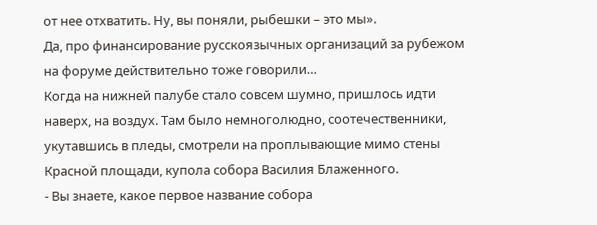от нее отхватить. Ну, вы поняли, рыбешки – это мы».
Да, про финансирование русскоязычных организаций за рубежом на форуме действительно тоже говорили…
Когда на нижней палубе стало совсем шумно, пришлось идти наверх, на воздух. Там было немноголюдно, соотечественники, укутавшись в пледы, смотрели на проплывающие мимо стены Красной площади, купола собора Василия Блаженного.
- Вы знаете, какое первое название собора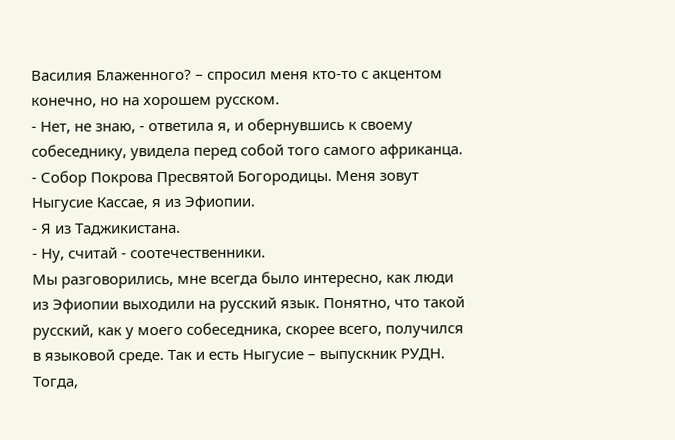Василия Блаженного? – спросил меня кто-то с акцентом конечно, но на хорошем русском.
- Нет, не знаю, - ответила я, и обернувшись к своему собеседнику, увидела перед собой того самого африканца.
- Собор Покрова Пресвятой Богородицы. Меня зовут Ныгусие Кассае, я из Эфиопии.
- Я из Таджикистана.
- Ну, считай - соотечественники.
Мы разговорились, мне всегда было интересно, как люди из Эфиопии выходили на русский язык. Понятно, что такой русский, как у моего собеседника, скорее всего, получился в языковой среде. Так и есть Ныгусие – выпускник РУДН. Тогда,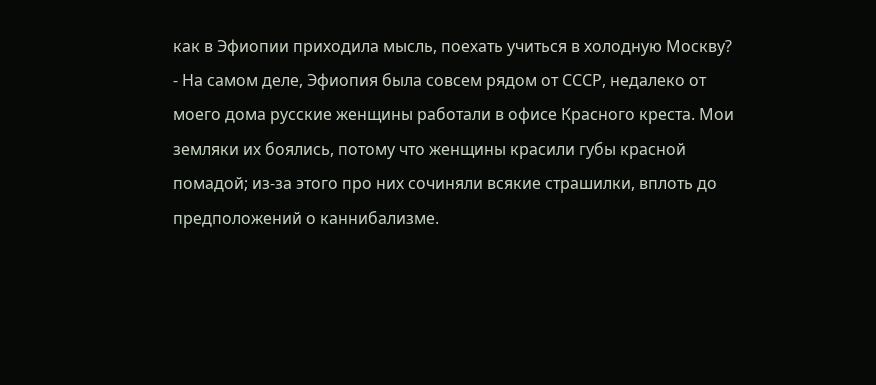как в Эфиопии приходила мысль, поехать учиться в холодную Москву?
- На самом деле, Эфиопия была совсем рядом от СССР, недалеко от моего дома русские женщины работали в офисе Красного креста. Мои земляки их боялись, потому что женщины красили губы красной помадой; из-за этого про них сочиняли всякие страшилки, вплоть до предположений о каннибализме.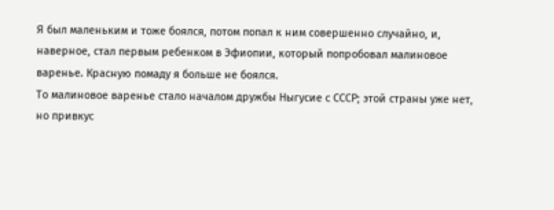Я был маленьким и тоже боялся, потом попал к ним совершенно случайно, и, наверное, стал первым ребенком в Эфиопии, который попробовал малиновое варенье. Красную помаду я больше не боялся.
То малиновое варенье стало началом дружбы Ныгусие с СССР; этой страны уже нет, но привкус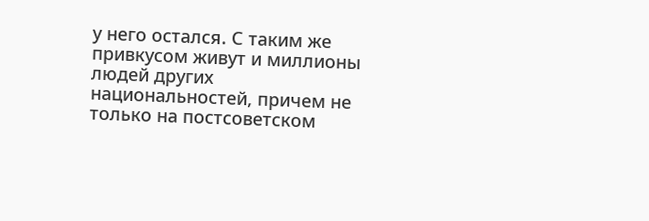у него остался. С таким же привкусом живут и миллионы людей других национальностей, причем не только на постсоветском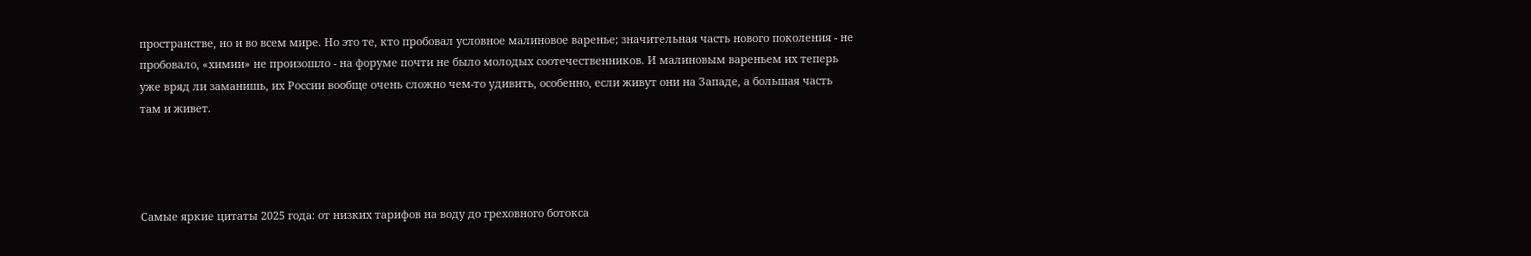пространстве, но и во всем мире. Но это те, кто пробовал условное малиновое варенье; значительная часть нового поколения - не пробовало, «химии» не произошло - на форуме почти не было молодых соотечественников. И малиновым вареньем их теперь уже вряд ли заманишь, их России вообще очень сложно чем-то удивить, особенно, если живут они на Западе, а большая часть там и живет.




Самые яркие цитаты 2025 года: от низких тарифов на воду до греховного ботокса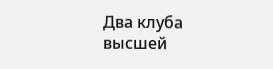Два клуба высшей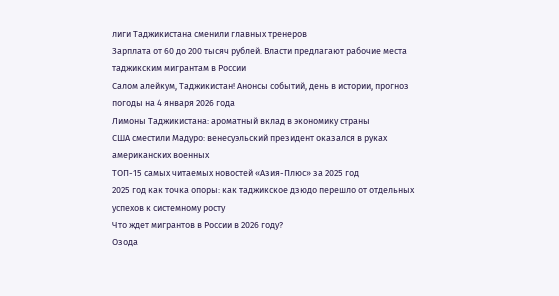лиги Таджикистана сменили главных тренеров
Зарплата от 60 до 200 тысяч рублей. Власти предлагают рабочие места таджикским мигрантам в России
Салом алейкум, Таджикистан! Анонсы событий, день в истории, прогноз погоды на 4 января 2026 года
Лимоны Таджикистана: ароматный вклад в экономику страны
США сместили Мадуро: венесуэльский президент оказался в руках американских военных
ТОП-15 самых читаемых новостей «Азия-Плюс» за 2025 год
2025 год как точка опоры: как таджикское дзюдо перешло от отдельных успехов к системному росту
Что ждет мигрантов в России в 2026 году?
Озода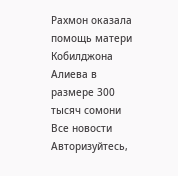Рахмон оказала помощь матери Кобилджона Алиева в размере 300 тысяч сомони
Все новости
Авторизуйтесь,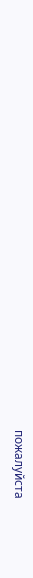пожалуйста